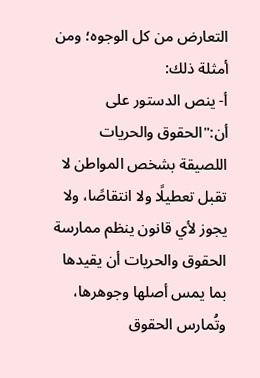التعارض من كل الوجوه؛ ومن أمثلة ذلك:
أ- ينص الدستور على أن:"الحقوق والحريات اللصيقة بشخص المواطن لا تقبل تعطيلًا ولا انتقاصًا، ولا يجوز لأي قانون ينظم ممارسة الحقوق والحريات أن يقيدها بما يمس أصلها وجوهرها، وتُمارس الحقوق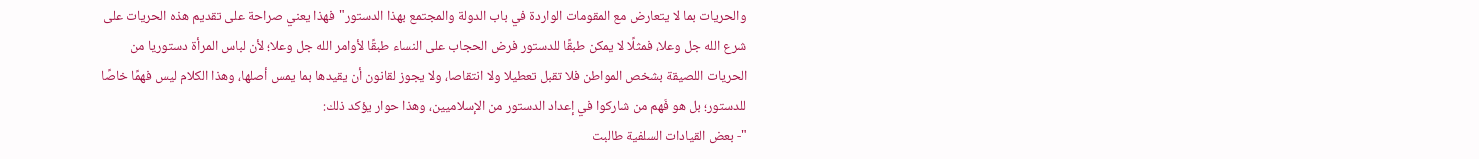والحريات بما لا يتعارض مع المقومات الواردة في باب الدولة والمجتمع بهذا الدستور"فهذا يعني صراحة على تقديم هذه الحريات على شرع الله جل وعلا، فمثلًا لا يمكن طبقًا للدستور فرض الحجاب على النساء طبقًا لأوامر الله جل وعلا؛ لأن لباس المرأة دستوريا من الحريات اللصيقة بشخص المواطن فلا تقبل تعطيلا ولا انتقاصا، ولا يجوز لقانون أن يقيدها بما يمس أصلها، وهذا الكلام ليس فهمًا خاصًا للدستور؛ بل هو فَهم من شاركوا في إعداد الدستور من الإسلاميين، وهذا حوار يؤكد ذلك:
"- بعض القيادات السلفية طالبت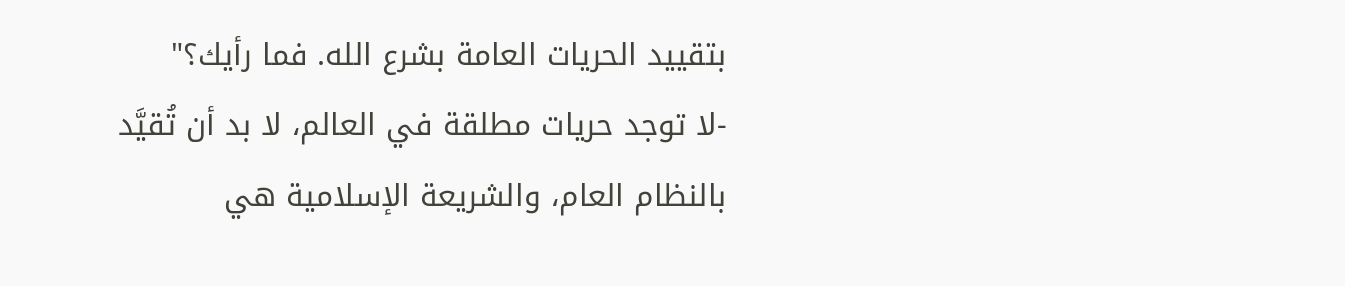بتقييد الحريات العامة بشرع الله. فما رأيك؟"
-لا توجد حريات مطلقة في العالم، لا بد أن تُقيَّد بالنظام العام، والشريعة الإسلامية هي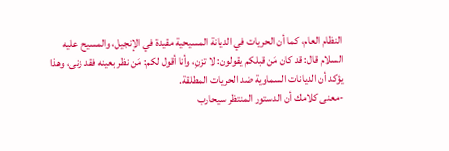النظام العام، كما أن الحريات في الديانة المسيحية مقيدة في الإنجيل، والمسيح عليه السلام قال: قد كان مَن قبلكم يقولون: لا تزنِ، وأنا أقول لكم: مَن نظر بعينه فقد زنى، وهذا يؤكد أن الديانات السماوية ضد الحريات المطلقة.
-معنى كلامك أن الدستور المنتظر سيحارب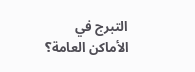التبرج في الأماكن العامة؟